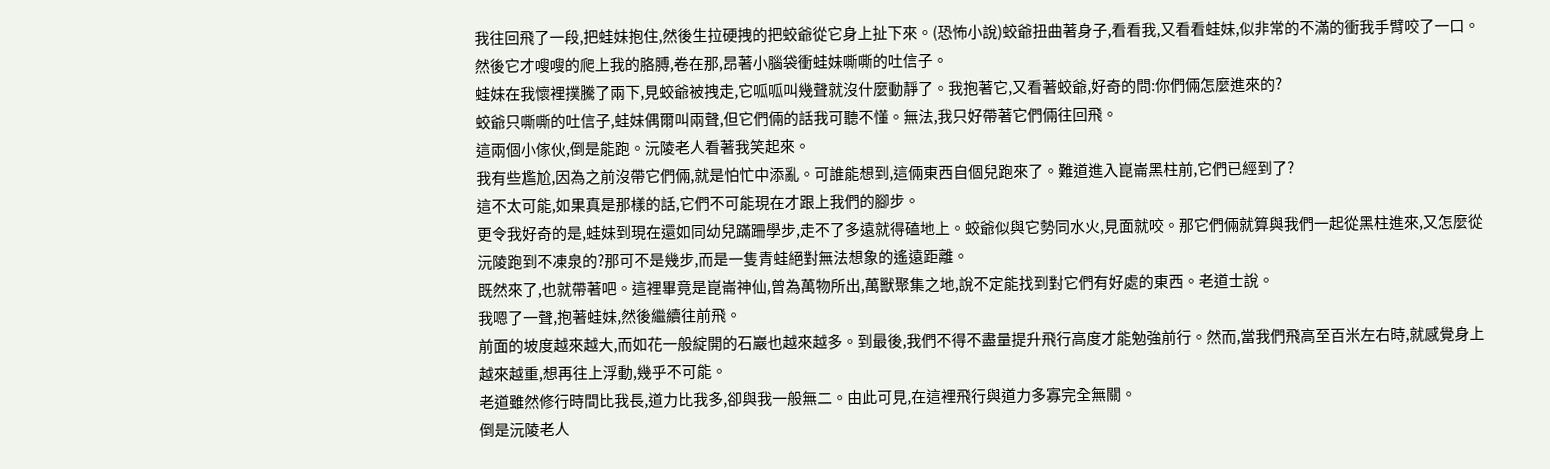我往回飛了一段,把蛙妹抱住,然後生拉硬拽的把蛟爺從它身上扯下來。(恐怖小說)蛟爺扭曲著身子,看看我,又看看蛙妹,似非常的不滿的衝我手臂咬了一口。然後它才嗖嗖的爬上我的胳膊,卷在那,昂著小腦袋衝蛙妹嘶嘶的吐信子。
蛙妹在我懷裡撲騰了兩下,見蛟爺被拽走,它呱呱叫幾聲就沒什麼動靜了。我抱著它,又看著蛟爺,好奇的問:你們倆怎麼進來的?
蛟爺只嘶嘶的吐信子,蛙妹偶爾叫兩聲,但它們倆的話我可聽不懂。無法,我只好帶著它們倆往回飛。
這兩個小傢伙,倒是能跑。沅陵老人看著我笑起來。
我有些尷尬,因為之前沒帶它們倆,就是怕忙中添亂。可誰能想到,這倆東西自個兒跑來了。難道進入崑崙黑柱前,它們已經到了?
這不太可能,如果真是那樣的話,它們不可能現在才跟上我們的腳步。
更令我好奇的是,蛙妹到現在還如同幼兒蹣跚學步,走不了多遠就得磕地上。蛟爺似與它勢同水火,見面就咬。那它們倆就算與我們一起從黑柱進來,又怎麼從沅陵跑到不凍泉的?那可不是幾步,而是一隻青蛙絕對無法想象的遙遠距離。
既然來了,也就帶著吧。這裡畢竟是崑崙神仙,曾為萬物所出,萬獸聚集之地,說不定能找到對它們有好處的東西。老道士說。
我嗯了一聲,抱著蛙妹,然後繼續往前飛。
前面的坡度越來越大,而如花一般綻開的石巖也越來越多。到最後,我們不得不盡量提升飛行高度才能勉強前行。然而,當我們飛高至百米左右時,就感覺身上越來越重,想再往上浮動,幾乎不可能。
老道雖然修行時間比我長,道力比我多,卻與我一般無二。由此可見,在這裡飛行與道力多寡完全無關。
倒是沅陵老人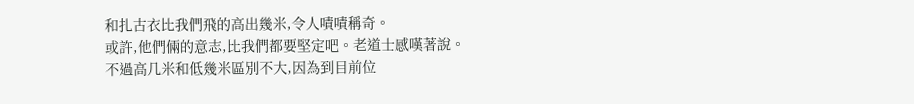和扎古衣比我們飛的高出幾米,令人嘖嘖稱奇。
或許,他們倆的意志,比我們都要堅定吧。老道士感嘆著說。
不過高几米和低幾米區別不大,因為到目前位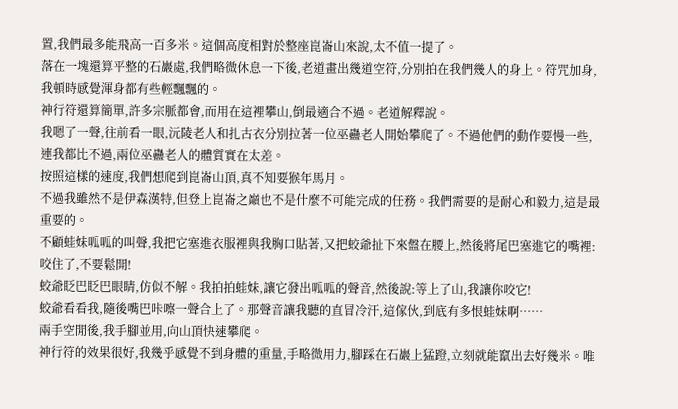置,我們最多能飛高一百多米。這個高度相對於整座崑崙山來說,太不值一提了。
落在一塊還算平整的石巖處,我們略微休息一下後,老道畫出幾道空符,分別拍在我們幾人的身上。符咒加身,我頓時感覺渾身都有些輕飄飄的。
神行符還算簡單,許多宗脈都會,而用在這裡攀山,倒最適合不過。老道解釋說。
我嗯了一聲,往前看一眼,沅陵老人和扎古衣分別拉著一位巫蠱老人開始攀爬了。不過他們的動作要慢一些,連我都比不過,兩位巫蠱老人的體質實在太差。
按照這樣的速度,我們想爬到崑崙山頂,真不知要猴年馬月。
不過我雖然不是伊森漢特,但登上崑崙之巔也不是什麼不可能完成的任務。我們需要的是耐心和毅力,這是最重要的。
不顧蛙妹呱呱的叫聲,我把它塞進衣服裡與我胸口貼著,又把蛟爺扯下來盤在腰上,然後將尾巴塞進它的嘴裡:咬住了,不要鬆開!
蛟爺眨巴眨巴眼睛,仿似不解。我拍拍蛙妹,讓它發出呱呱的聲音,然後說:等上了山,我讓你咬它!
蛟爺看看我,隨後嘴巴咔嚓一聲合上了。那聲音讓我聽的直冒冷汗,這傢伙,到底有多恨蛙妹啊……
兩手空閒後,我手腳並用,向山頂快速攀爬。
神行符的效果很好,我幾乎感覺不到身體的重量,手略微用力,腳踩在石巖上猛蹬,立刻就能竄出去好幾米。唯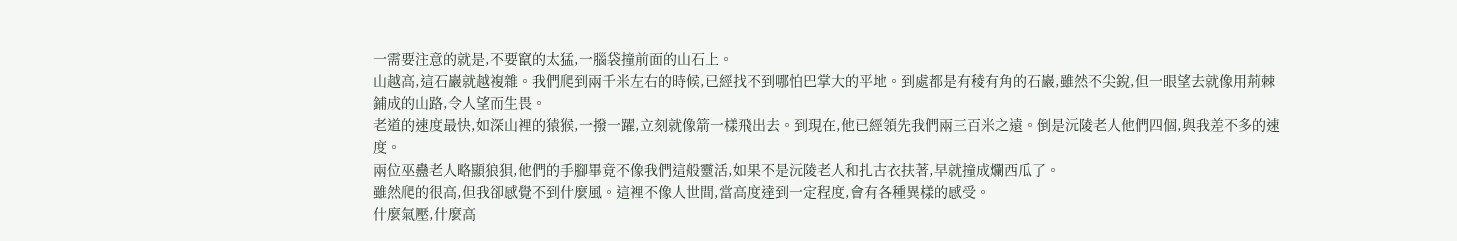一需要注意的就是,不要竄的太猛,一腦袋撞前面的山石上。
山越高,這石巖就越複雜。我們爬到兩千米左右的時候,已經找不到哪怕巴掌大的平地。到處都是有稜有角的石巖,雖然不尖銳,但一眼望去就像用荊棘鋪成的山路,令人望而生畏。
老道的速度最快,如深山裡的猿猴,一撥一躍,立刻就像箭一樣飛出去。到現在,他已經領先我們兩三百米之遠。倒是沅陵老人他們四個,與我差不多的速度。
兩位巫蠱老人略顯狼狽,他們的手腳畢竟不像我們這般靈活,如果不是沅陵老人和扎古衣扶著,早就撞成爛西瓜了。
雖然爬的很高,但我卻感覺不到什麼風。這裡不像人世間,當高度達到一定程度,會有各種異樣的感受。
什麼氣壓,什麼高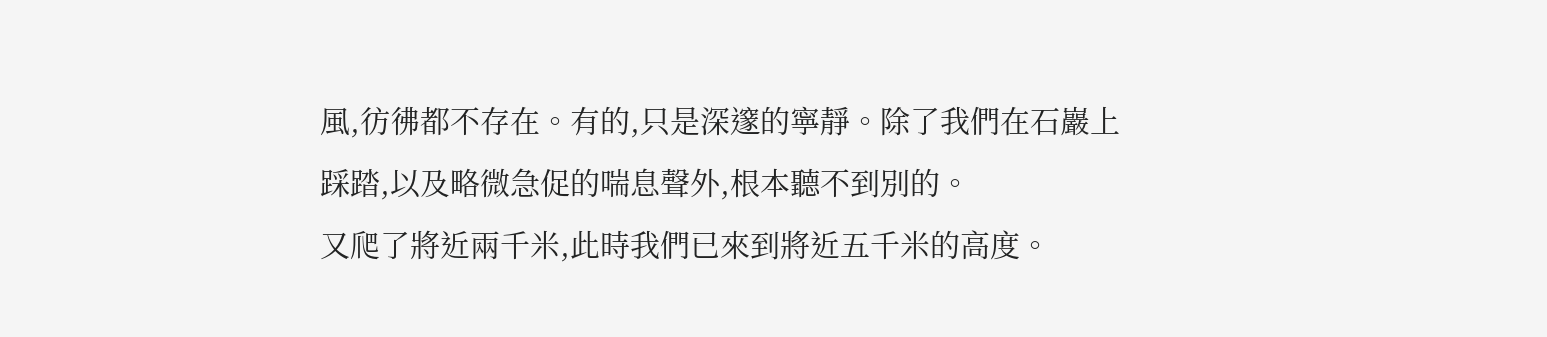風,彷彿都不存在。有的,只是深邃的寧靜。除了我們在石巖上踩踏,以及略微急促的喘息聲外,根本聽不到別的。
又爬了將近兩千米,此時我們已來到將近五千米的高度。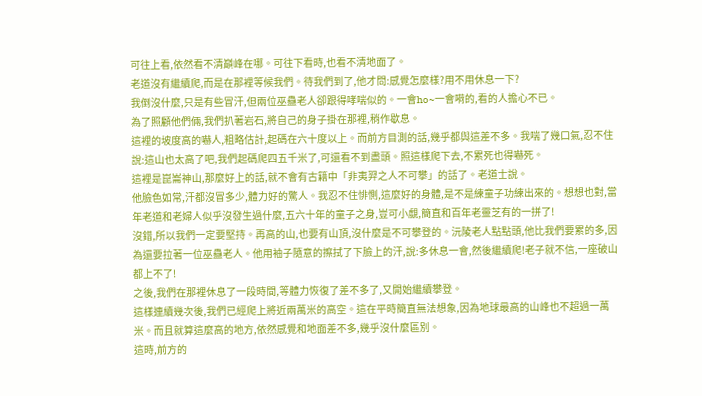可往上看,依然看不清巔峰在哪。可往下看時,也看不清地面了。
老道沒有繼續爬,而是在那裡等候我們。待我們到了,他才問:感覺怎麼樣?用不用休息一下?
我倒沒什麼,只是有些冒汗,但兩位巫蠱老人卻跟得哮喘似的。一會ho~一會嗬的,看的人擔心不已。
為了照顧他們倆,我們扒著岩石,將自己的身子掛在那裡,稍作歇息。
這裡的坡度高的嚇人,粗略估計,起碼在六十度以上。而前方目測的話,幾乎都與這差不多。我喘了幾口氣,忍不住說:這山也太高了吧,我們起碼爬四五千米了,可還看不到盡頭。照這樣爬下去,不累死也得嚇死。
這裡是崑崙神山,那麼好上的話,就不會有古籍中「非夷羿之人不可攀」的話了。老道士說。
他臉色如常,汗都沒冒多少,體力好的驚人。我忍不住悱惻,這麼好的身體,是不是練童子功練出來的。想想也對,當年老道和老婦人似乎沒發生過什麼,五六十年的童子之身,豈可小覷,簡直和百年老靈芝有的一拼了!
沒錯,所以我們一定要堅持。再高的山,也要有山頂,沒什麼是不可攀登的。沅陵老人點點頭,他比我們要累的多,因為還要拉著一位巫蠱老人。他用袖子隨意的擦拭了下臉上的汗,說:多休息一會,然後繼續爬!老子就不信,一座破山都上不了!
之後,我們在那裡休息了一段時間,等體力恢復了差不多了,又開始繼續攀登。
這樣連續幾次後,我們已經爬上將近兩萬米的高空。這在平時簡直無法想象,因為地球最高的山峰也不超過一萬米。而且就算這麼高的地方,依然感覺和地面差不多,幾乎沒什麼區別。
這時,前方的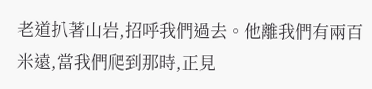老道扒著山岩,招呼我們過去。他離我們有兩百米遠,當我們爬到那時,正見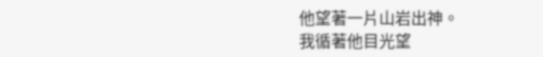他望著一片山岩出神。
我循著他目光望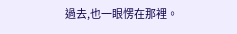過去,也一眼愣在那裡。